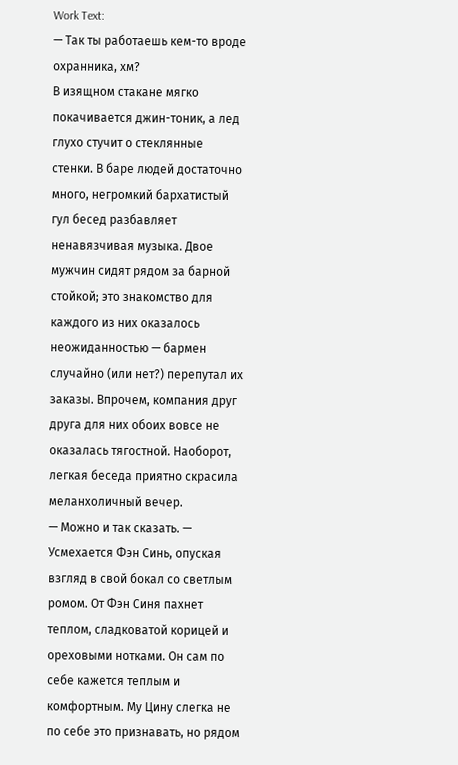Work Text:
— Так ты работаешь кем-то вроде охранника, хм?
В изящном стакане мягко покачивается джин-тоник, а лед глухо стучит о стеклянные стенки. В баре людей достаточно много, негромкий бархатистый гул бесед разбавляет ненавязчивая музыка. Двое мужчин сидят рядом за барной стойкой; это знакомство для каждого из них оказалось неожиданностью — бармен случайно (или нет?) перепутал их заказы. Впрочем, компания друг друга для них обоих вовсе не оказалась тягостной. Наоборот, легкая беседа приятно скрасила меланхоличный вечер.
— Можно и так сказать. — Усмехается Фэн Синь, опуская взгляд в свой бокал со светлым ромом. От Фэн Синя пахнет теплом, сладковатой корицей и ореховыми нотками. Он сам по себе кажется теплым и комфортным. Му Цину слегка не по себе это признавать, но рядом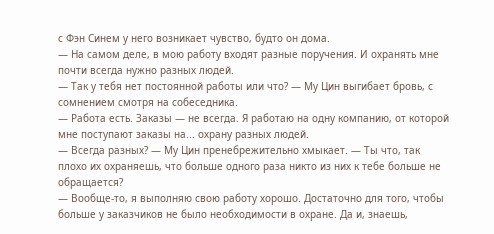с Фэн Синем у него возникает чувство, будто он дома.
— На самом деле, в мою работу входят разные поручения. И охранять мне почти всегда нужно разных людей.
— Так у тебя нет постоянной работы или что? — Му Цин выгибает бровь, с сомнением смотря на собеседника.
— Работа есть. Заказы — не всегда. Я работаю на одну компанию, от которой мне поступают заказы на... охрану разных людей.
— Всегда разных? — Му Цин пренебрежительно хмыкает. — Ты что, так плохо их охраняешь, что больше одного раза никто из них к тебе больше не обращается?
— Вообще-то, я выполняю свою работу хорошо. Достаточно для того, чтобы больше у заказчиков не было необходимости в охране. Да и, знаешь,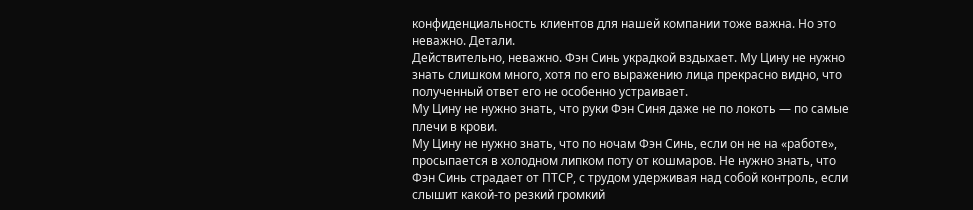конфиденциальность клиентов для нашей компании тоже важна. Но это неважно. Детали.
Действительно, неважно. Фэн Синь украдкой вздыхает. Му Цину не нужно знать слишком много, хотя по его выражению лица прекрасно видно, что полученный ответ его не особенно устраивает.
Му Цину не нужно знать, что руки Фэн Синя даже не по локоть — по самые плечи в крови.
Му Цину не нужно знать, что по ночам Фэн Синь, если он не на «работе», просыпается в холодном липком поту от кошмаров. Не нужно знать, что Фэн Синь страдает от ПТСР, с трудом удерживая над собой контроль, если слышит какой-то резкий громкий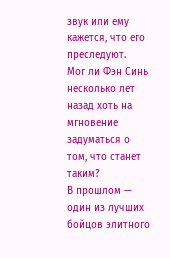звук или ему кажется, что его преследуют.
Мог ли Фэн Синь несколько лет назад хоть на мгновение задуматься о том, что станет таким?
В прошлом — один из лучших бойцов элитного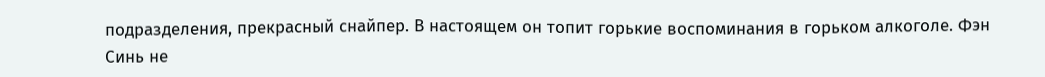подразделения, прекрасный снайпер. В настоящем он топит горькие воспоминания в горьком алкоголе. Фэн Синь не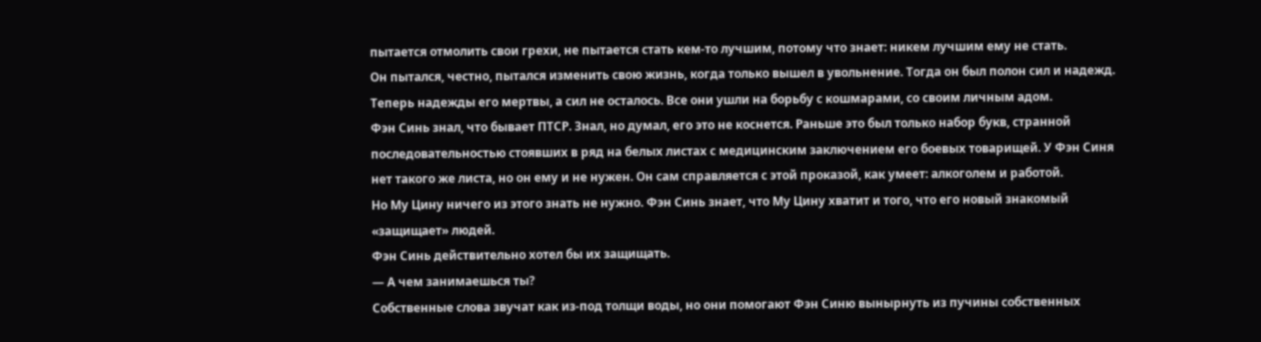пытается отмолить свои грехи, не пытается стать кем-то лучшим, потому что знает: никем лучшим ему не стать.
Он пытался, честно, пытался изменить свою жизнь, когда только вышел в увольнение. Тогда он был полон сил и надежд. Теперь надежды его мертвы, а сил не осталось. Все они ушли на борьбу с кошмарами, со своим личным адом.
Фэн Синь знал, что бывает ПТСР. Знал, но думал, его это не коснется. Раньше это был только набор букв, странной последовательностью стоявших в ряд на белых листах с медицинским заключением его боевых товарищей. У Фэн Синя нет такого же листа, но он ему и не нужен. Он сам справляется с этой проказой, как умеет: алкоголем и работой.
Но Му Цину ничего из этого знать не нужно. Фэн Синь знает, что Му Цину хватит и того, что его новый знакомый «защищает» людей.
Фэн Синь действительно хотел бы их защищать.
— А чем занимаешься ты?
Собственные слова звучат как из-под толщи воды, но они помогают Фэн Синю вынырнуть из пучины собственных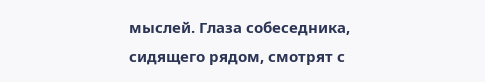мыслей. Глаза собеседника, сидящего рядом, смотрят с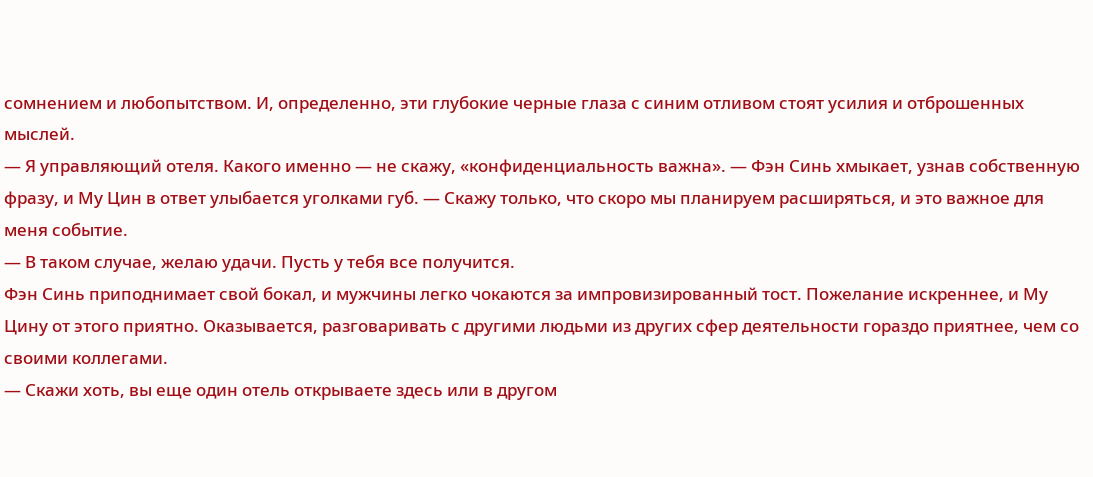сомнением и любопытством. И, определенно, эти глубокие черные глаза с синим отливом стоят усилия и отброшенных мыслей.
— Я управляющий отеля. Какого именно — не скажу, «конфиденциальность важна». — Фэн Синь хмыкает, узнав собственную фразу, и Му Цин в ответ улыбается уголками губ. — Скажу только, что скоро мы планируем расширяться, и это важное для меня событие.
— В таком случае, желаю удачи. Пусть у тебя все получится.
Фэн Синь приподнимает свой бокал, и мужчины легко чокаются за импровизированный тост. Пожелание искреннее, и Му Цину от этого приятно. Оказывается, разговаривать с другими людьми из других сфер деятельности гораздо приятнее, чем со своими коллегами.
— Скажи хоть, вы еще один отель открываете здесь или в другом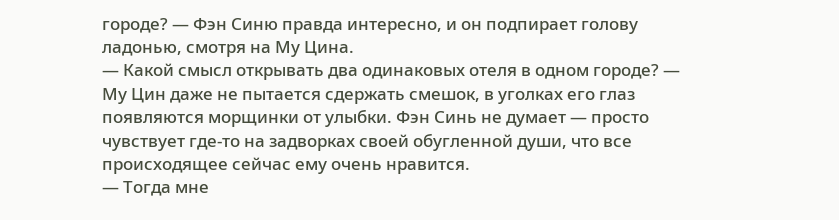городе? — Фэн Синю правда интересно, и он подпирает голову ладонью, смотря на Му Цина.
— Какой смысл открывать два одинаковых отеля в одном городе? — Му Цин даже не пытается сдержать смешок, в уголках его глаз появляются морщинки от улыбки. Фэн Синь не думает — просто чувствует где-то на задворках своей обугленной души, что все происходящее сейчас ему очень нравится.
— Тогда мне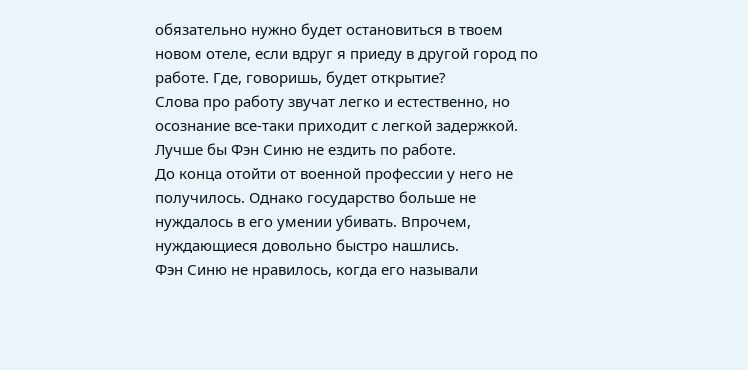обязательно нужно будет остановиться в твоем новом отеле, если вдруг я приеду в другой город по работе. Где, говоришь, будет открытие?
Слова про работу звучат легко и естественно, но осознание все-таки приходит с легкой задержкой.
Лучше бы Фэн Синю не ездить по работе.
До конца отойти от военной профессии у него не получилось. Однако государство больше не нуждалось в его умении убивать. Впрочем, нуждающиеся довольно быстро нашлись.
Фэн Синю не нравилось, когда его называли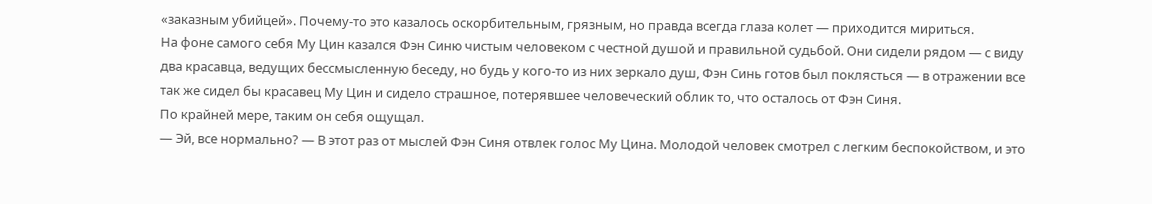«заказным убийцей». Почему-то это казалось оскорбительным, грязным, но правда всегда глаза колет — приходится мириться.
На фоне самого себя Му Цин казался Фэн Синю чистым человеком с честной душой и правильной судьбой. Они сидели рядом — с виду два красавца, ведущих бессмысленную беседу, но будь у кого-то из них зеркало душ, Фэн Синь готов был поклясться — в отражении все так же сидел бы красавец Му Цин и сидело страшное, потерявшее человеческий облик то, что осталось от Фэн Синя.
По крайней мере, таким он себя ощущал.
— Эй, все нормально? — В этот раз от мыслей Фэн Синя отвлек голос Му Цина. Молодой человек смотрел с легким беспокойством, и это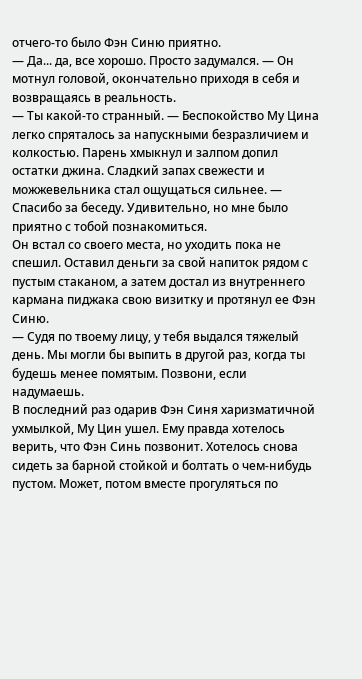отчего-то было Фэн Синю приятно.
— Да... да, все хорошо. Просто задумался. — Он мотнул головой, окончательно приходя в себя и возвращаясь в реальность.
— Ты какой-то странный. — Беспокойство Му Цина легко спряталось за напускными безразличием и колкостью. Парень хмыкнул и залпом допил остатки джина. Сладкий запах свежести и можжевельника стал ощущаться сильнее. — Спасибо за беседу. Удивительно, но мне было приятно с тобой познакомиться.
Он встал со своего места, но уходить пока не спешил. Оставил деньги за свой напиток рядом с пустым стаканом, а затем достал из внутреннего кармана пиджака свою визитку и протянул ее Фэн Синю.
— Судя по твоему лицу, у тебя выдался тяжелый день. Мы могли бы выпить в другой раз, когда ты будешь менее помятым. Позвони, если надумаешь.
В последний раз одарив Фэн Синя харизматичной ухмылкой, Му Цин ушел. Ему правда хотелось верить, что Фэн Синь позвонит. Хотелось снова сидеть за барной стойкой и болтать о чем-нибудь пустом. Может, потом вместе прогуляться по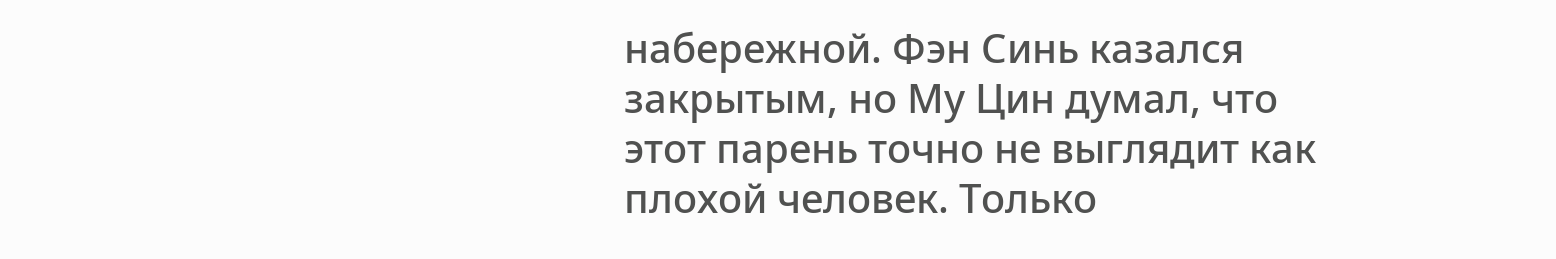набережной. Фэн Синь казался закрытым, но Му Цин думал, что этот парень точно не выглядит как плохой человек. Только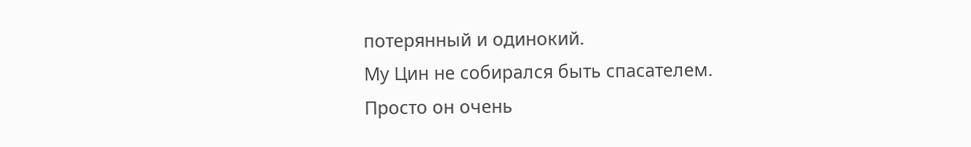потерянный и одинокий.
Му Цин не собирался быть спасателем. Просто он очень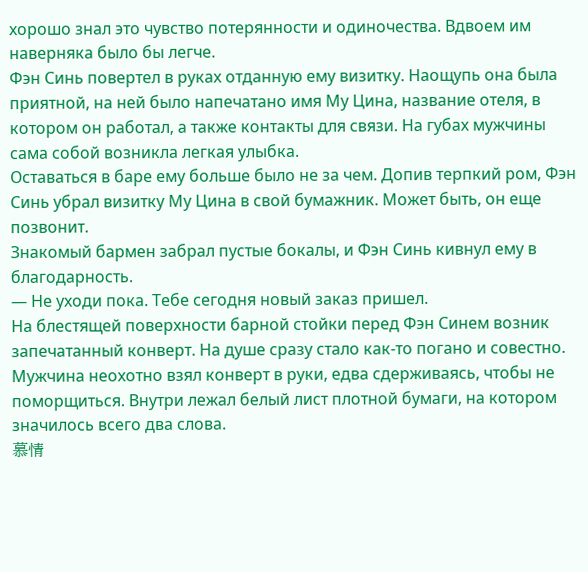хорошо знал это чувство потерянности и одиночества. Вдвоем им наверняка было бы легче.
Фэн Синь повертел в руках отданную ему визитку. Наощупь она была приятной, на ней было напечатано имя Му Цина, название отеля, в котором он работал, а также контакты для связи. На губах мужчины сама собой возникла легкая улыбка.
Оставаться в баре ему больше было не за чем. Допив терпкий ром, Фэн Синь убрал визитку Му Цина в свой бумажник. Может быть, он еще позвонит.
Знакомый бармен забрал пустые бокалы, и Фэн Синь кивнул ему в благодарность.
— Не уходи пока. Тебе сегодня новый заказ пришел.
На блестящей поверхности барной стойки перед Фэн Синем возник запечатанный конверт. На душе сразу стало как-то погано и совестно. Мужчина неохотно взял конверт в руки, едва сдерживаясь, чтобы не поморщиться. Внутри лежал белый лист плотной бумаги, на котором значилось всего два слова.
慕情